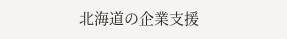北海道の企業支援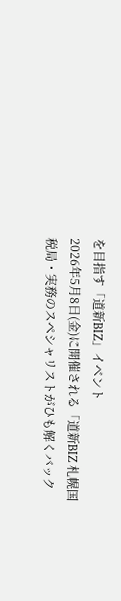を目指す「道新BIZ」イベント
2026年5月8日(金)に開催される「道新BIZ 札幌国税局・実務のスペシャリストがひも解くバック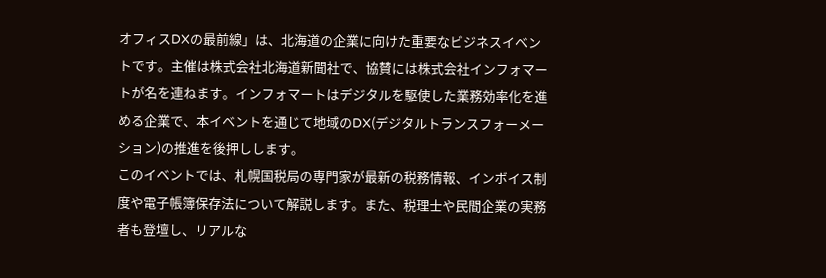オフィスDXの最前線」は、北海道の企業に向けた重要なビジネスイベントです。主催は株式会社北海道新聞社で、協賛には株式会社インフォマートが名を連ねます。インフォマートはデジタルを駆使した業務効率化を進める企業で、本イベントを通じて地域のDX(デジタルトランスフォーメーション)の推進を後押しします。
このイベントでは、札幌国税局の専門家が最新の税務情報、インボイス制度や電子帳簿保存法について解説します。また、税理士や民間企業の実務者も登壇し、リアルな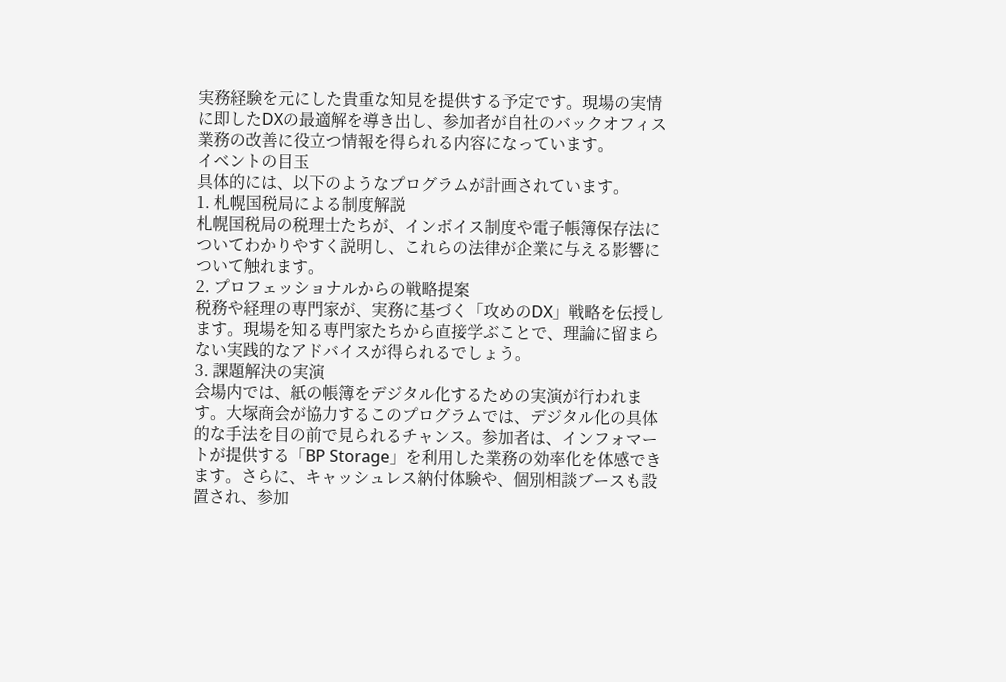実務経験を元にした貴重な知見を提供する予定です。現場の実情に即したDXの最適解を導き出し、参加者が自社のバックオフィス業務の改善に役立つ情報を得られる内容になっています。
イベントの目玉
具体的には、以下のようなプログラムが計画されています。
1. 札幌国税局による制度解説
札幌国税局の税理士たちが、インボイス制度や電子帳簿保存法についてわかりやすく説明し、これらの法律が企業に与える影響について触れます。
2. プロフェッショナルからの戦略提案
税務や経理の専門家が、実務に基づく「攻めのDX」戦略を伝授します。現場を知る専門家たちから直接学ぶことで、理論に留まらない実践的なアドバイスが得られるでしょう。
3. 課題解決の実演
会場内では、紙の帳簿をデジタル化するための実演が行われます。大塚商会が協力するこのプログラムでは、デジタル化の具体的な手法を目の前で見られるチャンス。参加者は、インフォマートが提供する「BP Storage」を利用した業務の効率化を体感できます。さらに、キャッシュレス納付体験や、個別相談ブースも設置され、参加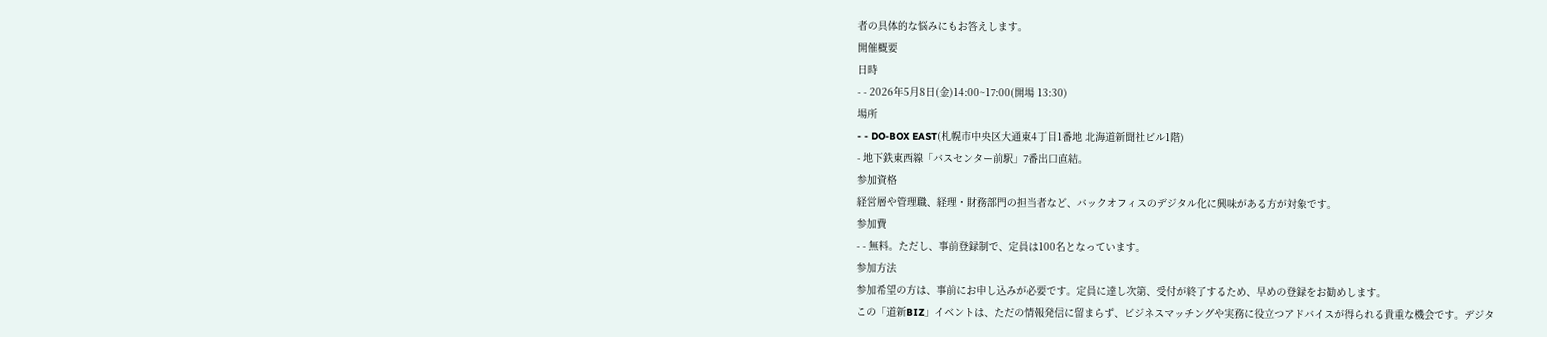者の具体的な悩みにもお答えします。
開催概要
日時
- - 2026年5月8日(金)14:00~17:00(開場 13:30)
場所
- - DO-BOX EAST(札幌市中央区大通東4丁目1番地 北海道新聞社ビル1階)
- 地下鉄東西線「バスセンター前駅」7番出口直結。
参加資格
経営層や管理職、経理・財務部門の担当者など、バックオフィスのデジタル化に興味がある方が対象です。
参加費
- - 無料。ただし、事前登録制で、定員は100名となっています。
参加方法
参加希望の方は、事前にお申し込みが必要です。定員に達し次第、受付が終了するため、早めの登録をお勧めします。
この「道新BIZ」イベントは、ただの情報発信に留まらず、ビジネスマッチングや実務に役立つアドバイスが得られる貴重な機会です。デジタ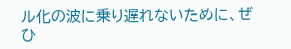ル化の波に乗り遅れないために、ぜひ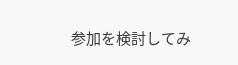参加を検討してみ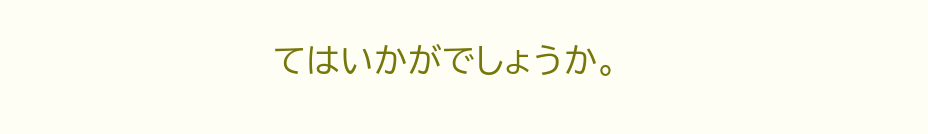てはいかがでしょうか。